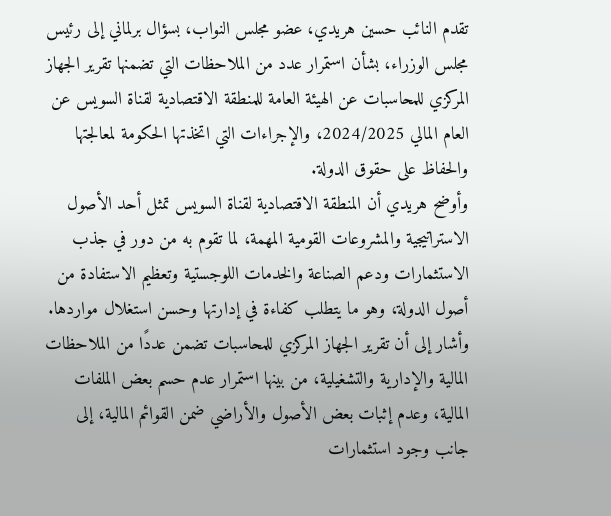تقدم النائب حسين هريدي، عضو مجلس النواب، بسؤال برلماني إلى رئيس مجلس الوزراء، بشأن استمرار عدد من الملاحظات التي تضمنها تقرير الجهاز المركزي للمحاسبات عن الهيئة العامة للمنطقة الاقتصادية لقناة السويس عن العام المالي 2024/2025، والإجراءات التي اتخذتها الحكومة لمعالجتها والحفاظ على حقوق الدولة.
وأوضح هريدي أن المنطقة الاقتصادية لقناة السويس تمثل أحد الأصول الاستراتيجية والمشروعات القومية المهمة، لما تقوم به من دور في جذب الاستثمارات ودعم الصناعة والخدمات اللوجستية وتعظيم الاستفادة من أصول الدولة، وهو ما يتطلب كفاءة في إدارتها وحسن استغلال مواردها.
وأشار إلى أن تقرير الجهاز المركزي للمحاسبات تضمن عددًا من الملاحظات المالية والإدارية والتشغيلية، من بينها استمرار عدم حسم بعض الملفات المالية، وعدم إثبات بعض الأصول والأراضي ضمن القوائم المالية، إلى جانب وجود استثمارات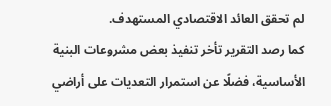لم تحقق العائد الاقتصادي المستهدف.
كما رصد التقرير تأخر تنفيذ بعض مشروعات البنية الأساسية، فضلًا عن استمرار التعديات على أراضي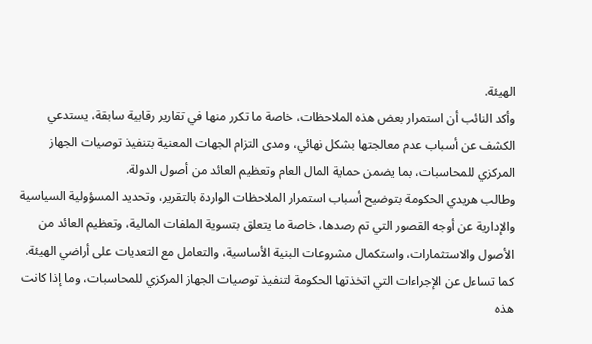الهيئة.
وأكد النائب أن استمرار بعض هذه الملاحظات، خاصة ما تكرر منها في تقارير رقابية سابقة، يستدعي الكشف عن أسباب عدم معالجتها بشكل نهائي، ومدى التزام الجهات المعنية بتنفيذ توصيات الجهاز المركزي للمحاسبات، بما يضمن حماية المال العام وتعظيم العائد من أصول الدولة.
وطالب هريدي الحكومة بتوضيح أسباب استمرار الملاحظات الواردة بالتقرير، وتحديد المسؤولية السياسية والإدارية عن أوجه القصور التي تم رصدها، خاصة ما يتعلق بتسوية الملفات المالية، وتعظيم العائد من الأصول والاستثمارات، واستكمال مشروعات البنية الأساسية، والتعامل مع التعديات على أراضي الهيئة.
كما تساءل عن الإجراءات التي اتخذتها الحكومة لتنفيذ توصيات الجهاز المركزي للمحاسبات، وما إذا كانت هذه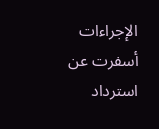الإجراءات أسفرت عن استرداد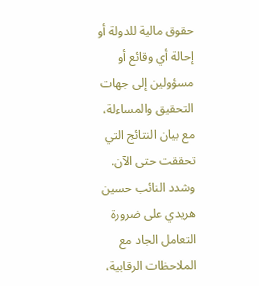حقوق مالية للدولة أو إحالة أي وقائع أو مسؤولين إلى جهات التحقيق والمساءلة، مع بيان النتائج التي تحققت حتى الآن.
وشدد النائب حسين هريدي على ضرورة التعامل الجاد مع الملاحظات الرقابية،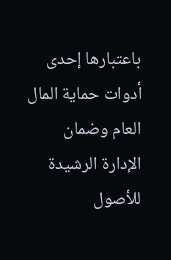باعتبارها إحدى أدوات حماية المال العام وضمان الإدارة الرشيدة للأصول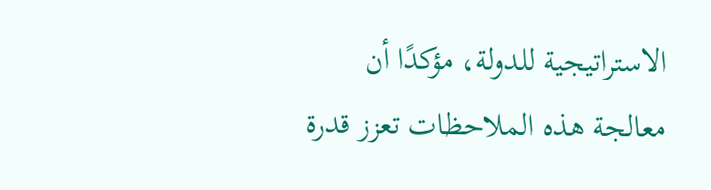الاستراتيجية للدولة، مؤكدًا أن معالجة هذه الملاحظات تعزز قدرة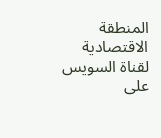المنطقة الاقتصادية لقناة السويس على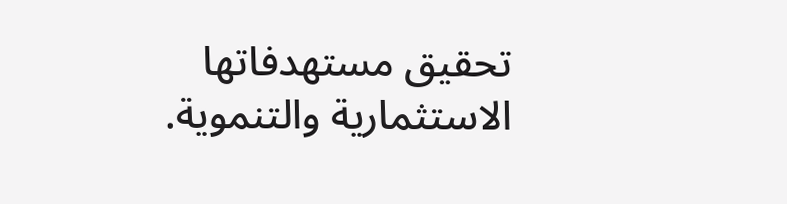تحقيق مستهدفاتها الاستثمارية والتنموية.